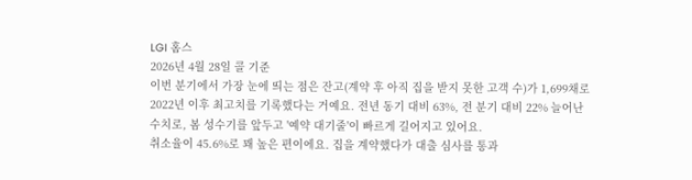LGI 홈스
2026년 4월 28일 콜 기준
이번 분기에서 가장 눈에 띄는 점은 잔고(계약 후 아직 집을 받지 못한 고객 수)가 1,699채로 2022년 이후 최고치를 기록했다는 거예요. 전년 동기 대비 63%, 전 분기 대비 22% 늘어난 수치로, 봄 성수기를 앞두고 '예약 대기줄'이 빠르게 길어지고 있어요.
취소율이 45.6%로 꽤 높은 편이에요. 집을 계약했다가 대출 심사를 통과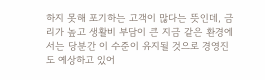하지 못해 포기하는 고객이 많다는 뜻인데, 금리가 높고 생활비 부담이 큰 지금 같은 환경에서는 당분간 이 수준이 유지될 것으로 경영진도 예상하고 있어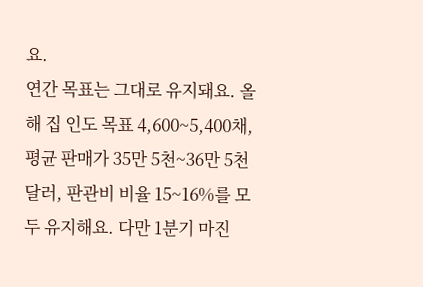요.
연간 목표는 그대로 유지돼요. 올해 집 인도 목표 4,600~5,400채, 평균 판매가 35만 5천~36만 5천 달러, 판관비 비율 15~16%를 모두 유지해요. 다만 1분기 마진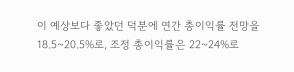이 예상보다 좋았던 덕분에 연간 총이익률 전망을 18.5~20.5%로, 조정 총이익률은 22~24%로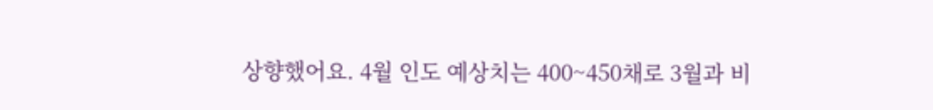상향했어요. 4월 인도 예상치는 400~450채로 3월과 비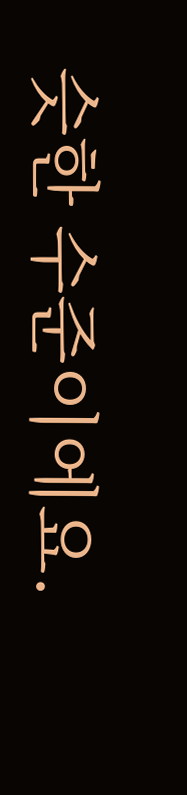슷한 수준이에요.